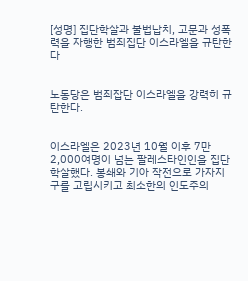[성명] 집단학살과 불법납치, 고문과 성폭력을 자행한 범죄집단 이스라엘을 규탄한다


노동당은 범죄잡단 이스라엘을 강력히 규탄한다.


이스라엘은 2023년 10월 이후 7만 2,000여명이 넘는 팔레스타인인을 집단학살했다. 봉쇄와 기아 작전으로 가자지구를 고립시키고 최소한의 인도주의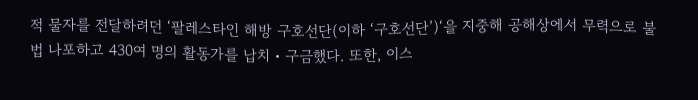적 물자를 전달하려던 ‘팔레스타인 해방 구호선단(이하 ‘구호선단’)‘을 지중해 공해상에서 무력으로 불법 나포하고 430여 명의 활동가를 납치・구금했다. 또한, 이스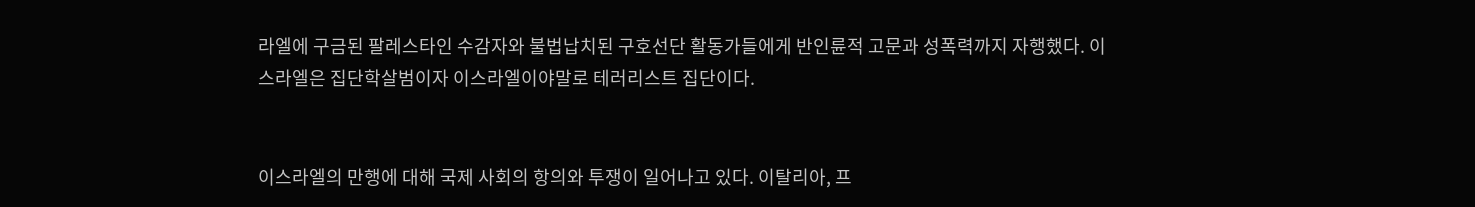라엘에 구금된 팔레스타인 수감자와 불법납치된 구호선단 활동가들에게 반인륜적 고문과 성폭력까지 자행했다. 이스라엘은 집단학살범이자 이스라엘이야말로 테러리스트 집단이다.


이스라엘의 만행에 대해 국제 사회의 항의와 투쟁이 일어나고 있다. 이탈리아, 프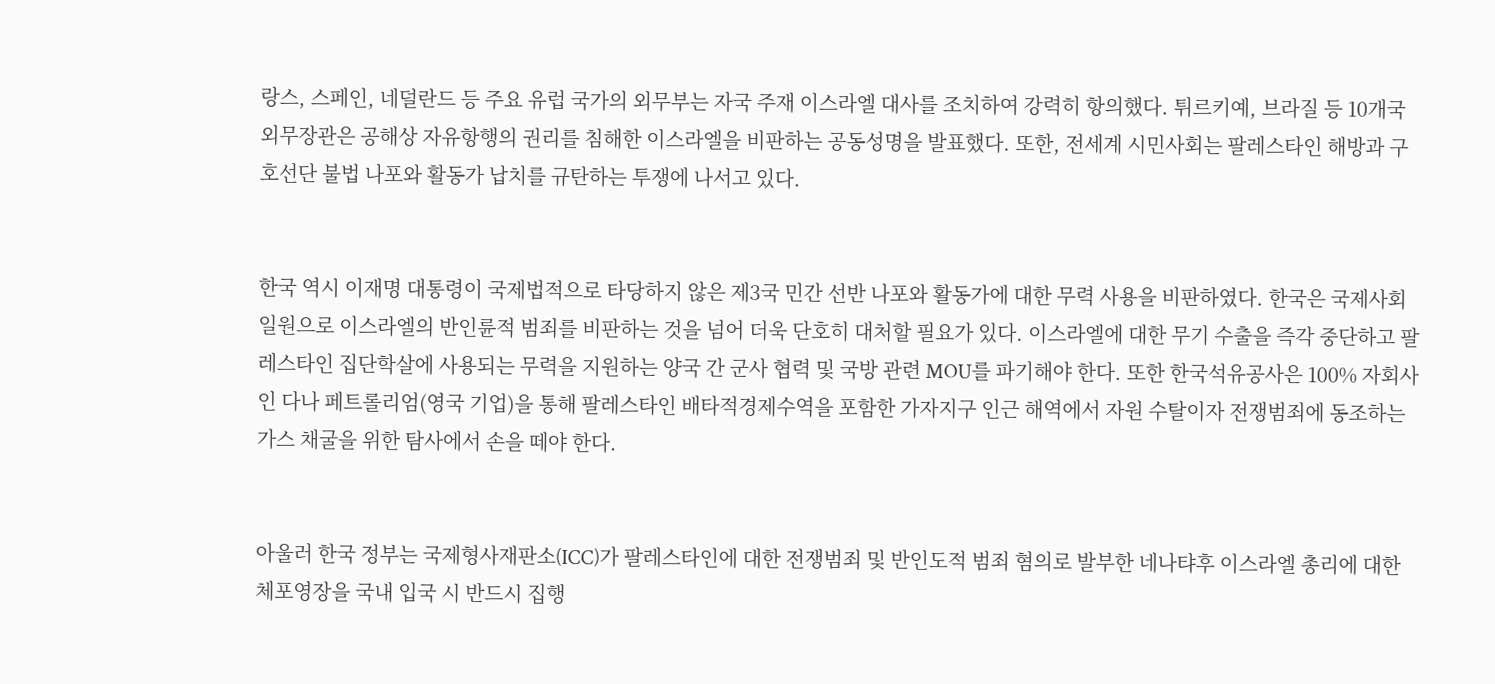랑스, 스페인, 네덜란드 등 주요 유럽 국가의 외무부는 자국 주재 이스라엘 대사를 조치하여 강력히 항의했다. 튀르키예, 브라질 등 10개국 외무장관은 공해상 자유항행의 권리를 침해한 이스라엘을 비판하는 공동성명을 발표했다. 또한, 전세계 시민사회는 팔레스타인 해방과 구호선단 불법 나포와 활동가 납치를 규탄하는 투쟁에 나서고 있다.


한국 역시 이재명 대통령이 국제법적으로 타당하지 않은 제3국 민간 선반 나포와 활동가에 대한 무력 사용을 비판하였다. 한국은 국제사회 일원으로 이스라엘의 반인륜적 범죄를 비판하는 것을 넘어 더욱 단호히 대처할 필요가 있다. 이스라엘에 대한 무기 수출을 즉각 중단하고 팔레스타인 집단학살에 사용되는 무력을 지원하는 양국 간 군사 협력 및 국방 관련 MOU를 파기해야 한다. 또한 한국석유공사은 100% 자회사인 다나 페트롤리엄(영국 기업)을 통해 팔레스타인 배타적경제수역을 포함한 가자지구 인근 해역에서 자원 수탈이자 전쟁범죄에 동조하는 가스 채굴을 위한 탐사에서 손을 떼야 한다.


아울러 한국 정부는 국제형사재판소(ICC)가 팔레스타인에 대한 전쟁범죄 및 반인도적 범죄 혐의로 발부한 네나탸후 이스라엘 총리에 대한 체포영장을 국내 입국 시 반드시 집행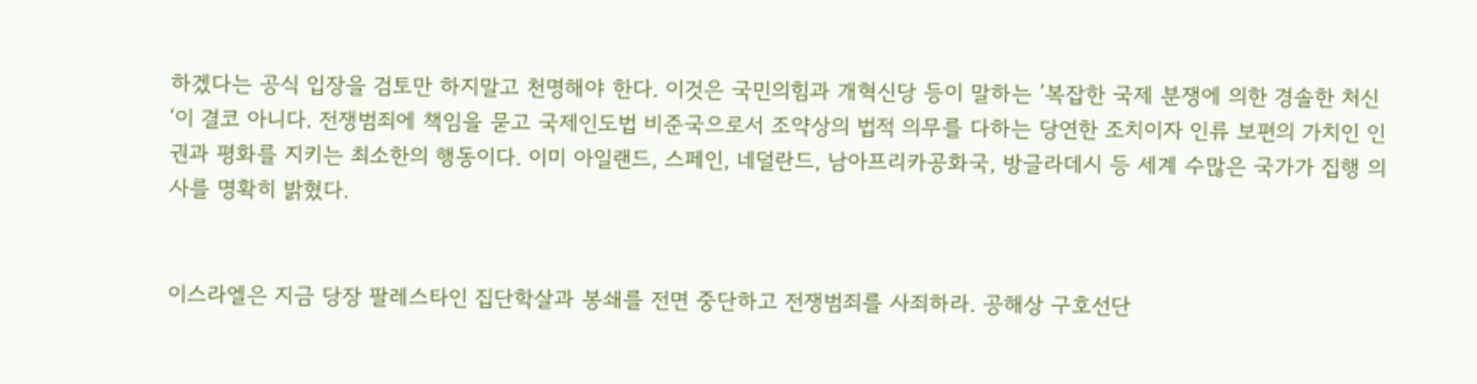하겠다는 공식 입장을 검토만 하지말고 천명해야 한다. 이것은 국민의힘과 개혁신당 등이 말하는 ’복잡한 국제 분쟁에 의한 경솔한 처신‘이 결코 아니다. 전쟁범죄에 책임을 묻고 국제인도법 비준국으로서 조약상의 법적 의무를 다하는 당연한 조치이자 인류 보편의 가치인 인권과 평화를 지키는 최소한의 행동이다. 이미 아일랜드, 스페인, 네덜란드, 남아프리카공화국, 방글라데시 등 세계 수많은 국가가 집행 의사를 명확히 밝혔다.


이스라엘은 지금 당장 팔레스타인 집단학살과 봉쇄를 전면 중단하고 전쟁범죄를 사죄하라. 공해상 구호선단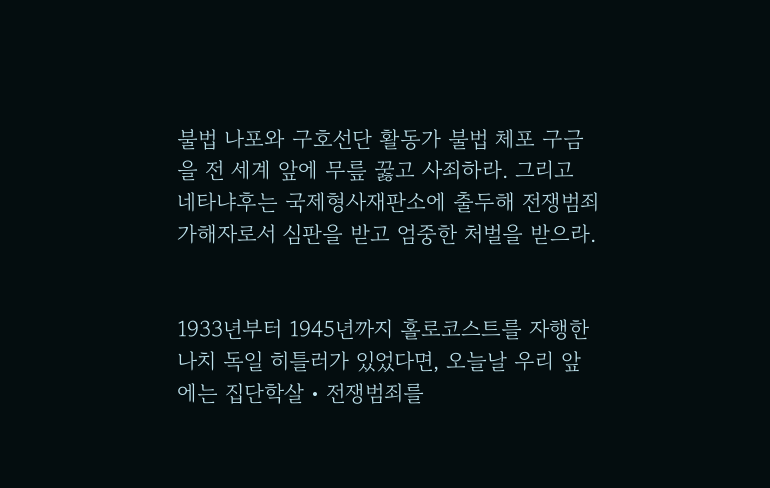불법 나포와 구호선단 활동가 불법 체포 구금을 전 세계 앞에 무릎 꿇고 사죄하라. 그리고 네타냐후는 국제형사재판소에 출두해 전쟁범죄 가해자로서 심판을 받고 엄중한 처벌을 받으라.


1933년부터 1945년까지 홀로코스트를 자행한 나치 독일 히틀러가 있었다면, 오늘날 우리 앞에는 집단학살・전쟁범죄를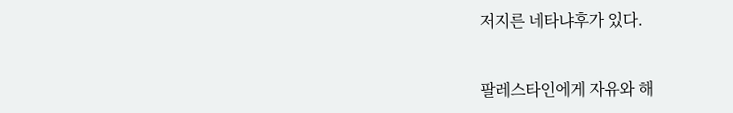저지른 네타냐후가 있다.


팔레스타인에게 자유와 해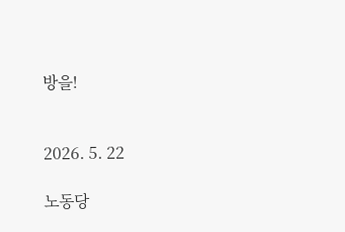방을!


2026. 5. 22

노동당